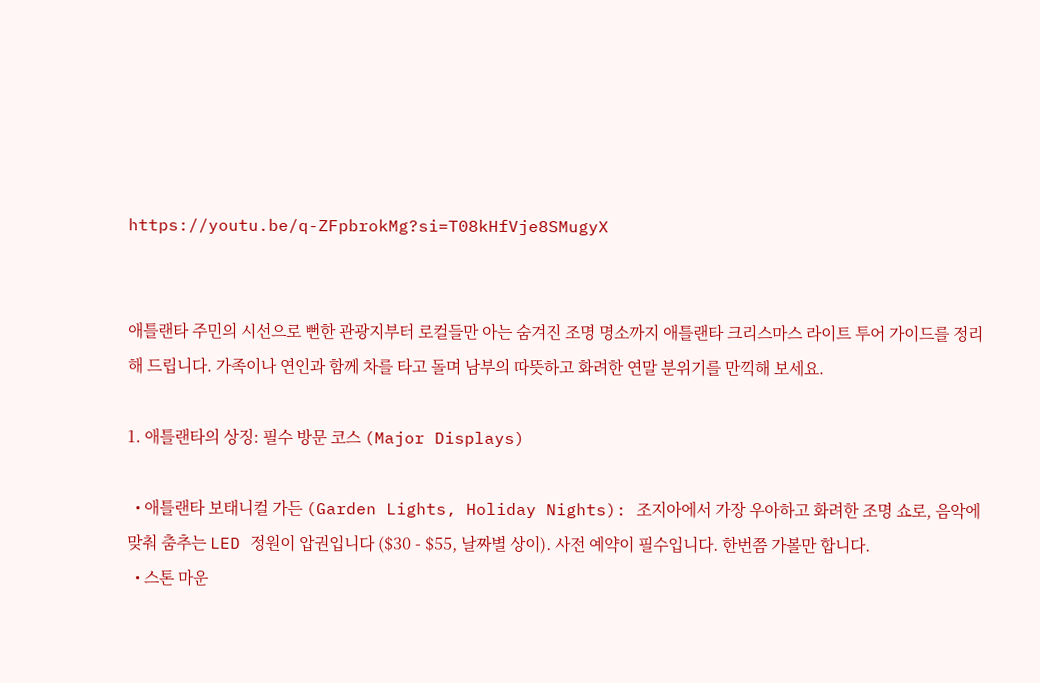https://youtu.be/q-ZFpbrokMg?si=T08kHfVje8SMugyX


애틀랜타 주민의 시선으로 뻔한 관광지부터 로컬들만 아는 숨겨진 조명 명소까지 애틀랜타 크리스마스 라이트 투어 가이드를 정리해 드립니다. 가족이나 연인과 함께 차를 타고 돌며 남부의 따뜻하고 화려한 연말 분위기를 만끽해 보세요.

1. 애틀랜타의 상징: 필수 방문 코스 (Major Displays)

  • 애틀랜타 보태니컬 가든 (Garden Lights, Holiday Nights): 조지아에서 가장 우아하고 화려한 조명 쇼로, 음악에 맞춰 춤추는 LED 정원이 압권입니다 ($30 - $55, 날짜별 상이). 사전 예약이 필수입니다. 한번쯤 가볼만 합니다.
  • 스톤 마운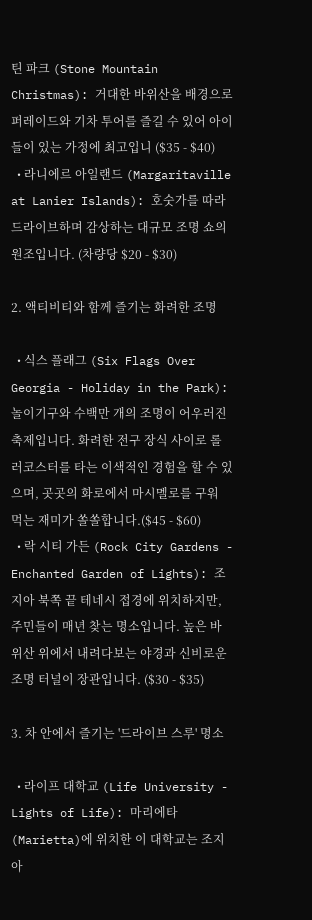틴 파크 (Stone Mountain Christmas): 거대한 바위산을 배경으로 퍼레이드와 기차 투어를 즐길 수 있어 아이들이 있는 가정에 최고입니 ($35 - $40)
  • 라니에르 아일랜드 (Margaritaville at Lanier Islands): 호숫가를 따라 드라이브하며 감상하는 대규모 조명 쇼의 원조입니다. (차량당 $20 - $30)

2. 액티비티와 함께 즐기는 화려한 조명

  • 식스 플래그 (Six Flags Over Georgia - Holiday in the Park): 놀이기구와 수백만 개의 조명이 어우러진 축제입니다. 화려한 전구 장식 사이로 롤러코스터를 타는 이색적인 경험을 할 수 있으며, 곳곳의 화로에서 마시멜로를 구워 먹는 재미가 쏠쏠합니다.($45 - $60)
  • 락 시티 가든 (Rock City Gardens - Enchanted Garden of Lights): 조지아 북쪽 끝 테네시 접경에 위치하지만, 주민들이 매년 찾는 명소입니다. 높은 바위산 위에서 내려다보는 야경과 신비로운 조명 터널이 장관입니다. ($30 - $35)

3. 차 안에서 즐기는 '드라이브 스루' 명소

  • 라이프 대학교 (Life University - Lights of Life): 마리에타(Marietta)에 위치한 이 대학교는 조지아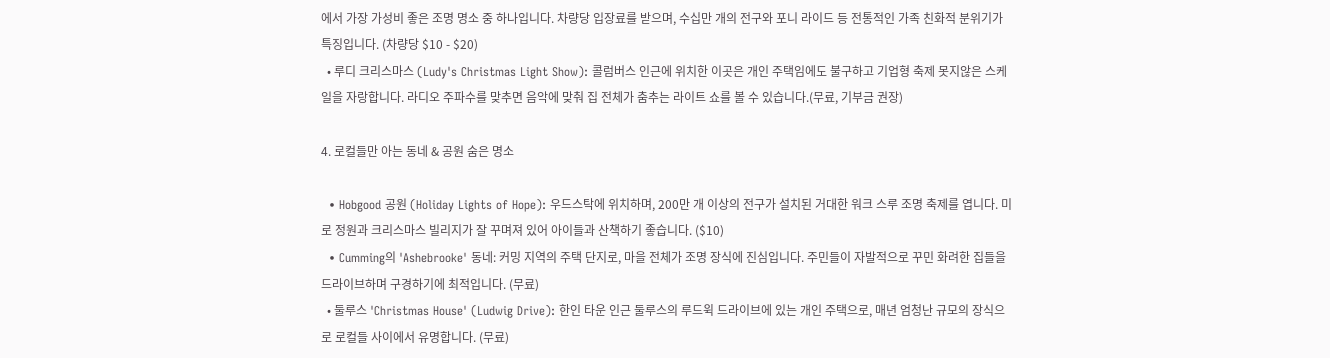에서 가장 가성비 좋은 조명 명소 중 하나입니다. 차량당 입장료를 받으며, 수십만 개의 전구와 포니 라이드 등 전통적인 가족 친화적 분위기가 특징입니다. (차량당 $10 - $20)
  • 루디 크리스마스 (Ludy's Christmas Light Show): 콜럼버스 인근에 위치한 이곳은 개인 주택임에도 불구하고 기업형 축제 못지않은 스케일을 자랑합니다. 라디오 주파수를 맞추면 음악에 맞춰 집 전체가 춤추는 라이트 쇼를 볼 수 있습니다.(무료, 기부금 권장)

4. 로컬들만 아는 동네 & 공원 숨은 명소

  • Hobgood 공원 (Holiday Lights of Hope): 우드스탁에 위치하며, 200만 개 이상의 전구가 설치된 거대한 워크 스루 조명 축제를 엽니다. 미로 정원과 크리스마스 빌리지가 잘 꾸며져 있어 아이들과 산책하기 좋습니다. ($10)
  • Cumming의 'Ashebrooke' 동네: 커밍 지역의 주택 단지로, 마을 전체가 조명 장식에 진심입니다. 주민들이 자발적으로 꾸민 화려한 집들을 드라이브하며 구경하기에 최적입니다. (무료)
  • 둘루스 'Christmas House' (Ludwig Drive): 한인 타운 인근 둘루스의 루드윅 드라이브에 있는 개인 주택으로, 매년 엄청난 규모의 장식으로 로컬들 사이에서 유명합니다. (무료)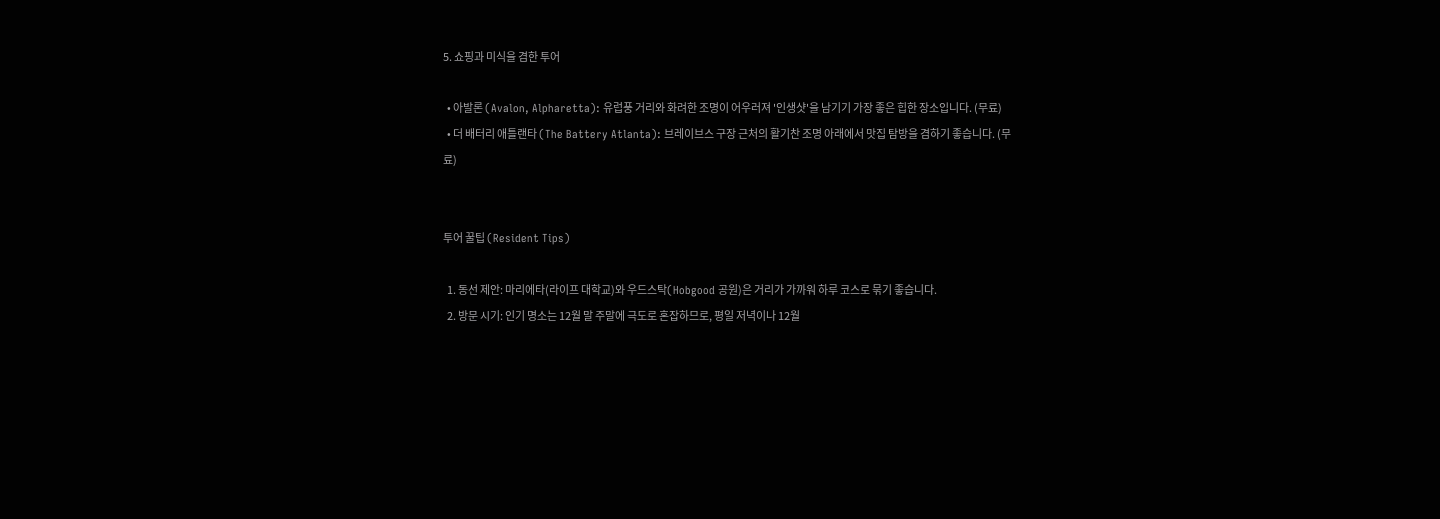5. 쇼핑과 미식을 겸한 투어

  • 아발론 (Avalon, Alpharetta): 유럽풍 거리와 화려한 조명이 어우러져 '인생샷'을 남기기 가장 좋은 힙한 장소입니다. (무료)
  • 더 배터리 애틀랜타 (The Battery Atlanta): 브레이브스 구장 근처의 활기찬 조명 아래에서 맛집 탐방을 겸하기 좋습니다. (무료)


투어 꿀팁 (Resident Tips)

  1. 동선 제안: 마리에타(라이프 대학교)와 우드스탁(Hobgood 공원)은 거리가 가까워 하루 코스로 묶기 좋습니다.
  2. 방문 시기: 인기 명소는 12월 말 주말에 극도로 혼잡하므로, 평일 저녁이나 12월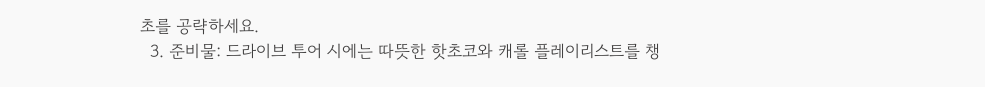초를 공략하세요.
  3. 준비물: 드라이브 투어 시에는 따뜻한 핫초코와 캐롤 플레이리스트를 챙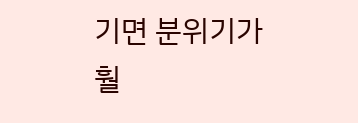기면 분위기가 훨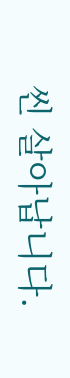씬 살아납니다.